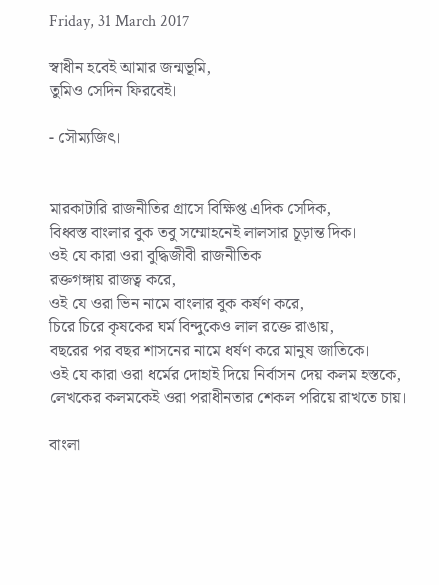Friday, 31 March 2017

স্বাধীন হবেই আমার জন্মভূমি,
তুমিও সেদিন ফিরবেই।

- সৌম্যজিৎ।


মারকাটারি রাজনীতির গ্রাসে বিক্ষিপ্ত এদিক সেদিক,
বিধ্বস্ত বাংলার বুক তবু সম্মোহনেই লালসার চূড়ান্ত দিক।
ওই যে কারা ওরা বুদ্ধিজীবী রাজনীতিক
রক্তগঙ্গায় রাজত্ব করে,
ওই যে ওরা ভিন নামে বাংলার বুক কর্ষণ করে,
চিরে চিরে কৃষকের ঘর্ম বিন্দুকেও লাল রক্তে রাঙায়,
বছরের পর বছর শাসনের নামে ধর্ষণ করে মানুষ জাতিকে।
ওই যে কারা ওরা ধর্মের দোহাই দিয়ে নির্বাসন দেয় কলম হস্তকে,
লেখকের কলমকেই ওরা পরাধীনতার শেকল পরিয়ে রাখতে চায়।

বাংলা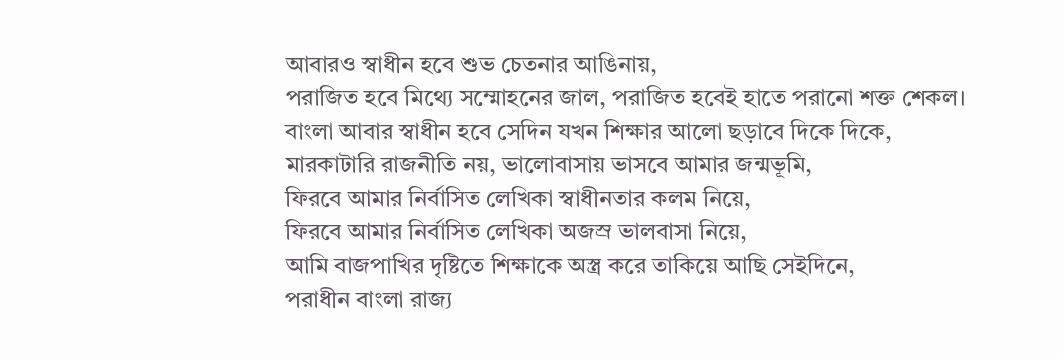আবারও স্বাধীন হবে শুভ চেতনার আঙিনায়,
পরাজিত হবে মিথ্যে সম্মোহনের জাল, পরাজিত হবেই হাতে পরানো শক্ত শেকল।
বাংলা আবার স্বাধীন হবে সেদিন যখন শিক্ষার আলো ছড়াবে দিকে দিকে,
মারকাটারি রাজনীতি নয়, ভালোবাসায় ভাসবে আমার জন্মভূমি,
ফিরবে আমার নির্বাসিত লেখিকা স্বাধীনতার কলম নিয়ে,
ফিরবে আমার নির্বাসিত লেখিকা অজস্র ভালবাসা নিয়ে,
আমি বাজপাখির দৃষ্টিতে শিক্ষাকে অস্ত্র করে তাকিয়ে আছি সেইদিনে,
পরাধীন বাংলা রাজ্য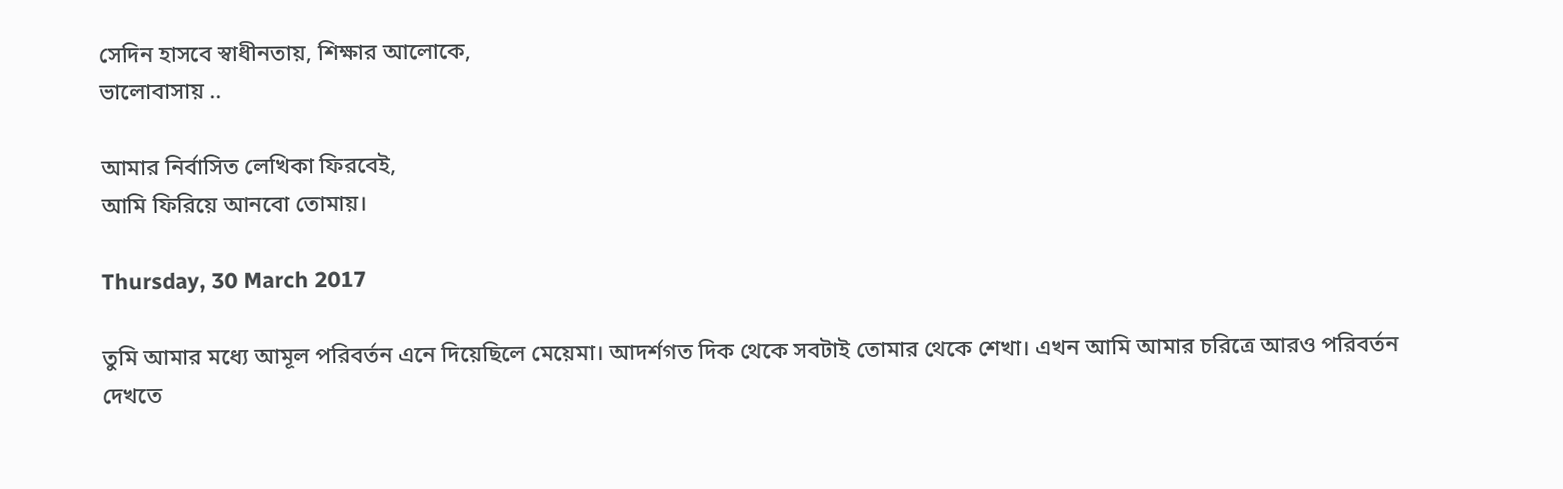সেদিন হাসবে স্বাধীনতায়, শিক্ষার আলোকে,
ভালোবাসায় ..

আমার নির্বাসিত লেখিকা ফিরবেই,
আমি ফিরিয়ে আনবো তোমায়।

Thursday, 30 March 2017

তুমি আমার মধ্যে আমূল পরিবর্তন এনে দিয়েছিলে মেয়েমা। আদর্শগত দিক থেকে সবটাই তোমার থেকে শেখা। এখন আমি আমার চরিত্রে আরও পরিবর্তন দেখতে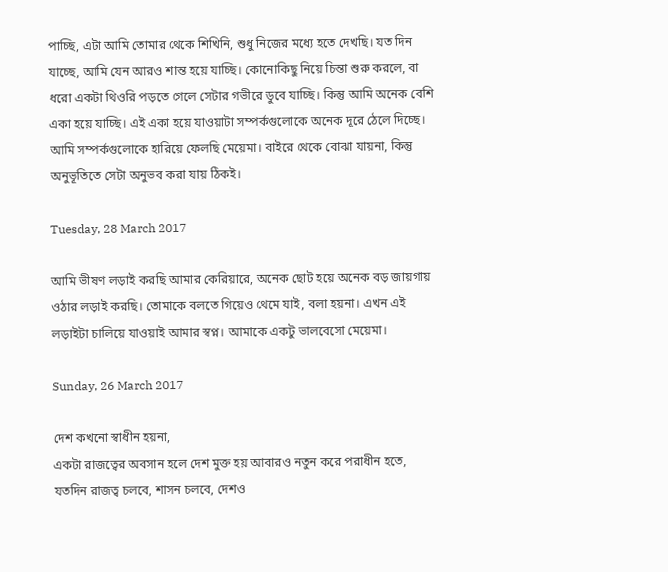পাচ্ছি, এটা আমি তোমার থেকে শিখিনি, শুধু নিজের মধ্যে হতে দেখছি। যত দিন যাচ্ছে, আমি যেন আরও শান্ত হয়ে যাচ্ছি। কোনোকিছু নিয়ে চিন্তা শুরু করলে, বা ধরো একটা থিওরি পড়তে গেলে সেটার গভীরে ডুবে যাচ্ছি। কিন্তু আমি অনেক বেশি একা হয়ে যাচ্ছি। এই একা হয়ে যাওয়াটা সম্পর্কগুলোকে অনেক দূরে ঠেলে দিচ্ছে। আমি সম্পর্কগুলোকে হারিয়ে ফেলছি মেয়েমা। বাইরে থেকে বোঝা যায়না, কিন্তু অনুভূতিতে সেটা অনুভব করা যায় ঠিকই।

Tuesday, 28 March 2017

আমি ভীষণ লড়াই করছি আমার কেরিয়ারে, অনেক ছোট হয়ে অনেক বড় জায়গায় ওঠার লড়াই করছি। তোমাকে বলতে গিয়েও থেমে যাই, বলা হয়না। এখন এই লড়াইটা চালিয়ে যাওয়াই আমার স্বপ্ন। আমাকে একটু ভালবেসো মেয়েমা।

Sunday, 26 March 2017

দেশ কখনো স্বাধীন হয়না,
একটা রাজত্বের অবসান হলে দেশ মুক্ত হয় আবারও নতুন করে পরাধীন হতে,
যতদিন রাজত্ব চলবে, শাসন চলবে, দেশও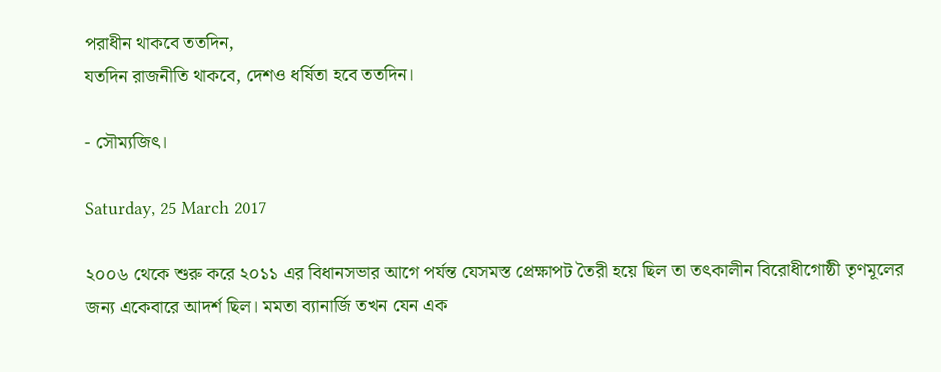পরাধীন থাকবে ততদিন,
যতদিন রাজনীতি থাকবে, দেশও ধর্ষিতা হবে ততদিন।

- সৌম্যজিৎ।

Saturday, 25 March 2017

২০০৬ থেকে শুরু করে ২০১১ এর বিধানসভার আগে পর্যন্ত যেসমস্ত প্রেক্ষাপট তৈরী হয়ে ছিল তা তৎকালীন বিরোধীগোষ্ঠী তৃণমূলের জন্য একেবারে আদর্শ ছিল। মমতা ব্যানার্জি তখন যেন এক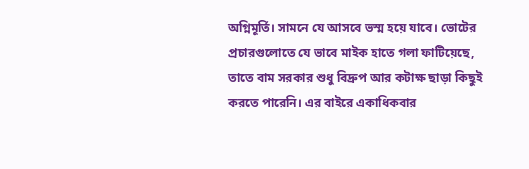অগ্নিমূর্তি। সামনে যে আসবে ভস্ম হয়ে যাবে। ভোটের প্রচারগুলোতে যে ভাবে মাইক হাতে গলা ফাটিয়েছে, তাতে বাম সরকার শুধু বিদ্রুপ আর কটাক্ষ ছাড়া কিছুই করতে পারেনি। এর বাইরে একাধিকবার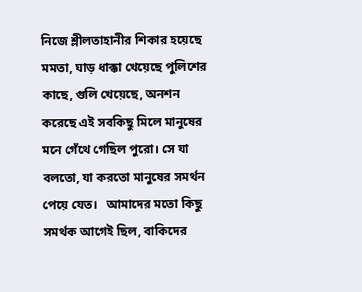নিজে শ্লীলতাহানীর শিকার হয়েছে মমতা, ঘাড় ধাক্কা খেয়েছে পুলিশের কাছে, গুলি খেয়েছে, অনশন করেছে এই সবকিছু মিলে মানুষের মনে গেঁথে গেছিল পুরো। সে যা বলতো, যা করতো মানুষের সমর্থন  পেয়ে যেত।   আমাদের মতো কিছু সমর্থক আগেই ছিল, বাকিদের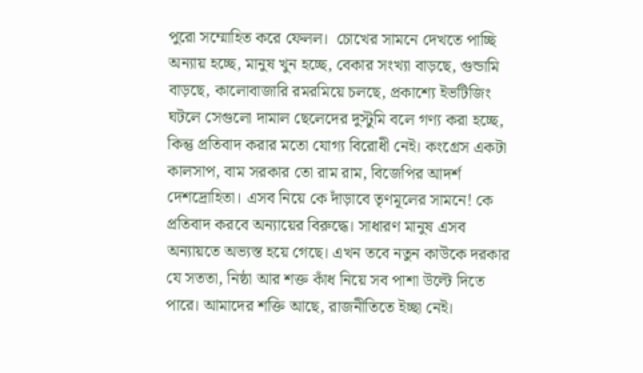পুরো সম্মোহিত করে ফেলল।  চোখের সামনে দেখতে পাচ্ছি অন্যায় হচ্ছে, মানুষ খুন হচ্ছে, বেকার সংখ্যা বাড়ছে, গুন্ডামি বাড়ছে, কালোবাজারি রমরমিয়ে চলছে, প্রকাশ্যে ইভটিজিং ঘটলে সেগুলো দামাল ছেলেদের দুস্টুমি বলে গণ্য করা হচ্ছে, কিন্তু প্রতিবাদ করার মতো যোগ্য বিরোধী নেই। কংগ্রেস একটা কালসাপ, বাম সরকার তো রাম রাম, বিজেপির আদর্শ দেশদ্রোহিতা। এসব নিয়ে কে দাঁড়াবে তৃণমূলের সামনে! কে প্রতিবাদ করবে অন্যায়ের বিরুদ্ধে। সাধারণ মানুষ এসব অন্যায়তে অভ্যস্ত হয়ে গেছে। এখন তবে নতুন কাউকে দরকার যে সততা, নিষ্ঠা আর শক্ত কাঁধ নিয়ে সব পাশা উল্টে দিতে পারে। আমাদের শক্তি আছে, রাজনীতিতে ইচ্ছা নেই।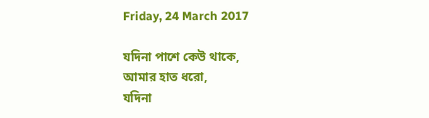Friday, 24 March 2017

যদিনা পাশে কেউ থাকে,
আমার হাত ধরো,
যদিনা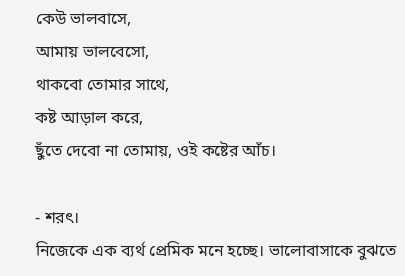কেউ ভালবাসে,
আমায় ভালবেসো,
থাকবো তোমার সাথে,
কষ্ট আড়াল করে,
ছুঁতে দেবো না তোমায়, ওই কষ্টের আঁচ।

- শরৎ।
নিজেকে এক ব্যর্থ প্রেমিক মনে হচ্ছে। ভালোবাসাকে বুঝতে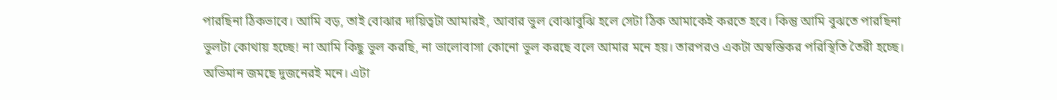পারছিনা ঠিকভাবে। আমি বড়, তাই বোঝার দায়িত্বটা আমারই, আবার ভুল বোঝাবুঝি হলে সেটা ঠিক আমাকেই করতে হবে। কিন্তু আমি বুঝতে পারছিনা ভুলটা কোথায় হচ্ছে! না আমি কিছু ভুল করছি, না ভালোবাসা কোনো ভুল করছে বলে আমার মনে হয়। তারপরও একটা অস্বস্তিকর পরিস্থিতি তৈরী হচ্ছে। অভিমান জমছে দুজনেরই মনে। এটা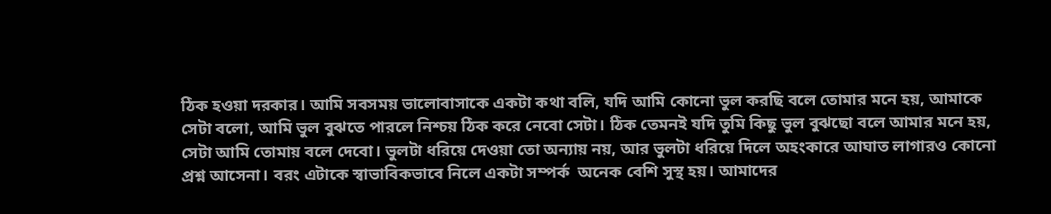ঠিক হওয়া দরকার। আমি সবসময় ভালোবাসাকে একটা কথা বলি, যদি আমি কোনো ভুল করছি বলে তোমার মনে হয়, আমাকে সেটা বলো, আমি ভুল বুঝতে পারলে নিশ্চয় ঠিক করে নেবো সেটা। ঠিক তেমনই যদি তুমি কিছু ভুল বুঝছো বলে আমার মনে হয়, সেটা আমি তোমায় বলে দেবো। ভুলটা ধরিয়ে দেওয়া তো অন্যায় নয়, আর ভুলটা ধরিয়ে দিলে অহংকারে আঘাত লাগারও কোনো প্রশ্ন আসেনা। বরং এটাকে স্বাভাবিকভাবে নিলে একটা সম্পর্ক  অনেক বেশি সুস্থ হয়। আমাদের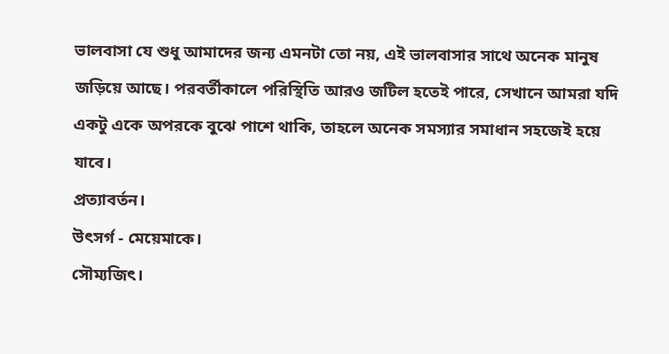ভালবাসা যে শুধু আমাদের জন্য এমনটা তো নয়, এই ভালবাসার সাথে অনেক মানুষ জড়িয়ে আছে। পরবর্তীকালে পরিস্থিতি আরও জটিল হতেই পারে, সেখানে আমরা যদি একটু একে অপরকে বুঝে পাশে থাকি, তাহলে অনেক সমস্যার সমাধান সহজেই হয়ে যাবে।
প্রত্যাবর্তন।
উৎসর্গ - মেয়েমাকে।
সৌম্যজিৎ।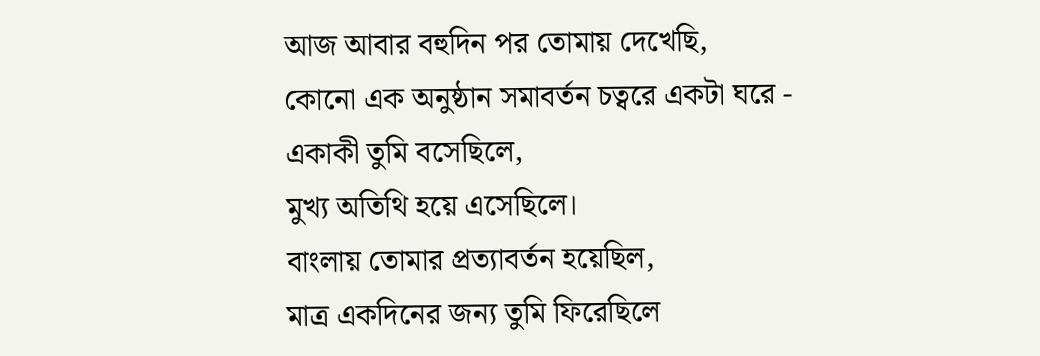আজ আবার বহুদিন পর তোমায় দেখেছি,
কোনো এক অনুষ্ঠান সমাবর্তন চত্বরে একটা ঘরে -
একাকী তুমি বসেছিলে,
মুখ্য অতিথি হয়ে এসেছিলে।
বাংলায় তোমার প্রত্যাবর্তন হয়েছিল,
মাত্র একদিনের জন্য তুমি ফিরেছিলে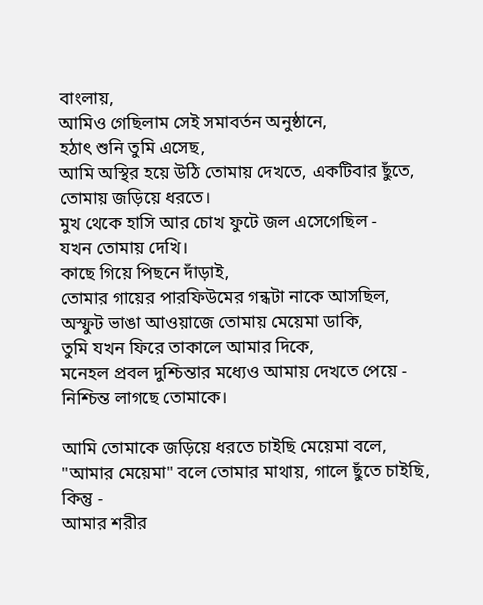বাংলায়,
আমিও গেছিলাম সেই সমাবর্তন অনুষ্ঠানে,
হঠাৎ শুনি তুমি এসেছ,
আমি অস্থির হয়ে উঠি তোমায় দেখতে, একটিবার ছুঁতে,
তোমায় জড়িয়ে ধরতে।
মুখ থেকে হাসি আর চোখ ফুটে জল এসেগেছিল -
যখন তোমায় দেখি।
কাছে গিয়ে পিছনে দাঁড়াই,
তোমার গায়ের পারফিউমের গন্ধটা নাকে আসছিল,
অস্ফুট ভাঙা আওয়াজে তোমায় মেয়েমা ডাকি,
তুমি যখন ফিরে তাকালে আমার দিকে,
মনেহল প্রবল দুশ্চিন্তার মধ্যেও আমায় দেখতে পেয়ে -
নিশ্চিন্ত লাগছে তোমাকে।

আমি তোমাকে জড়িয়ে ধরতে চাইছি মেয়েমা বলে,
"আমার মেয়েমা" বলে তোমার মাথায়, গালে ছুঁতে চাইছি, কিন্তু -
আমার শরীর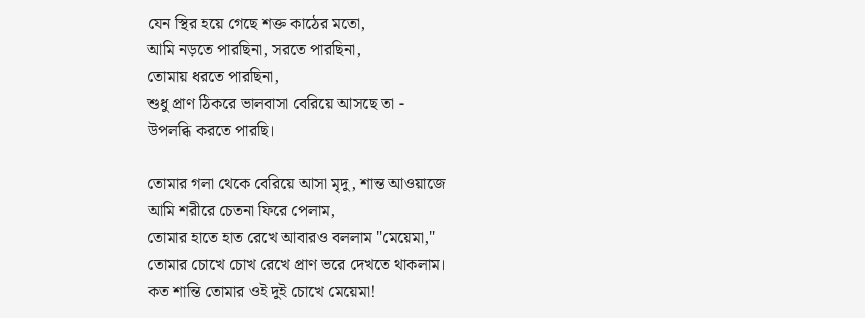যেন স্থির হয়ে গেছে শক্ত কাঠের মতো,
আমি নড়তে পারছিনা, সরতে পারছিনা,
তোমায় ধরতে পারছিনা,
শুধু প্রাণ ঠিকরে ভালবাসা বেরিয়ে আসছে তা -
উপলব্ধি করতে পারছি।

তোমার গলা থেকে বেরিয়ে আসা মৃদু, শান্ত আওয়াজে
আমি শরীরে চেতনা ফিরে পেলাম,
তোমার হাতে হাত রেখে আবারও বললাম "মেয়েমা,"
তোমার চোখে চোখ রেখে প্রাণ ভরে দেখতে থাকলাম।
কত শান্তি তোমার ওই দুই চোখে মেয়েমা!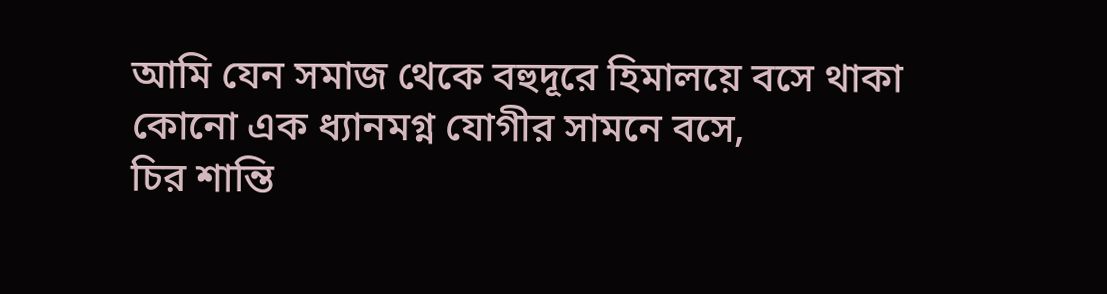আমি যেন সমাজ থেকে বহুদূরে হিমালয়ে বসে থাকা
কোনো এক ধ্যানমগ্ন যোগীর সামনে বসে,
চির শান্তি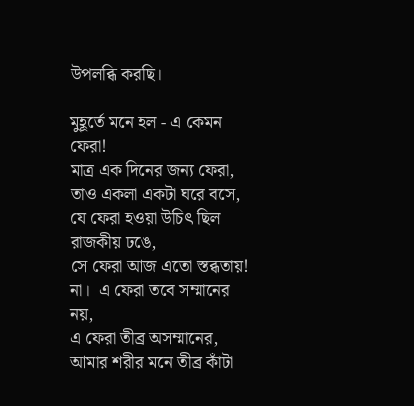উপলব্ধি করছি।

মুহূর্তে মনে হল - এ কেমন ফেরা!
মাত্র এক দিনের জন্য ফেরা, তাও একলা একটা ঘরে বসে,
যে ফেরা হওয়া উচিৎ ছিল রাজকীয় ঢঙে,
সে ফেরা আজ এতো স্তব্ধতায়!
না।  এ ফেরা তবে সম্মানের নয়,
এ ফেরা তীব্র অসম্মানের,
আমার শরীর মনে তীব্র কাঁটা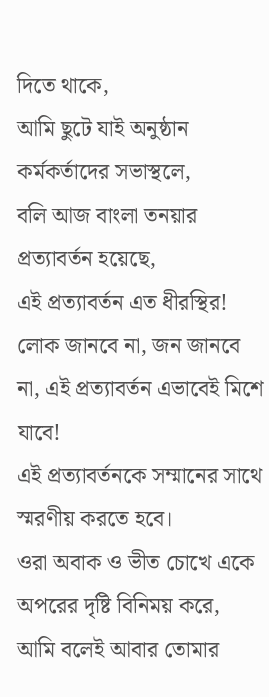দিতে থাকে,
আমি ছুটে যাই অনুষ্ঠান কর্মকর্তাদের সভাস্থলে,
বলি আজ বাংলা তনয়ার প্রত্যাবর্তন হয়েছে,
এই প্রত্যাবর্তন এত ধীরস্থির!
লোক জানবে না, জন জানবে না, এই প্রত্যাবর্তন এভাবেই মিশে যাবে!
এই প্রত্যাবর্তনকে সম্মানের সাথে স্মরণীয় করতে হবে।
ওরা অবাক ও ভীত চোখে একে অপরের দৃষ্টি বিনিময় করে,
আমি বলেই আবার তোমার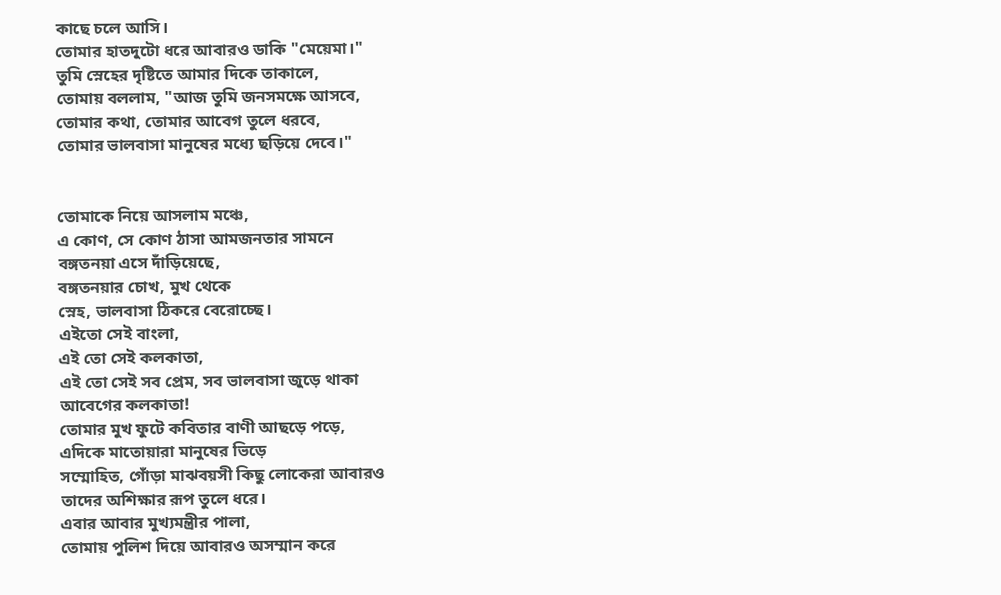কাছে চলে আসি।
তোমার হাতদুটো ধরে আবারও ডাকি "মেয়েমা।"
তুমি স্নেহের দৃষ্টিতে আমার দিকে তাকালে,
তোমায় বললাম, "আজ তুমি জনসমক্ষে আসবে,
তোমার কথা, তোমার আবেগ তুলে ধরবে,
তোমার ভালবাসা মানুষের মধ্যে ছড়িয়ে দেবে।"


তোমাকে নিয়ে আসলাম মঞ্চে,
এ কোণ, সে কোণ ঠাসা আমজনতার সামনে
বঙ্গতনয়া এসে দাঁড়িয়েছে,
বঙ্গতনয়ার চোখ, মুখ থেকে
স্নেহ, ভালবাসা ঠিকরে বেরোচ্ছে।
এইতো সেই বাংলা,
এই তো সেই কলকাতা,
এই তো সেই সব প্রেম, সব ভালবাসা জুড়ে থাকা
আবেগের কলকাতা!
তোমার মুখ ফুটে কবিতার বাণী আছড়ে পড়ে,
এদিকে মাতোয়ারা মানুষের ভিড়ে
সম্মোহিত, গোঁড়া মাঝবয়সী কিছু লোকেরা আবারও
তাদের অশিক্ষার রূপ তুলে ধরে।
এবার আবার মুখ্যমন্ত্রীর পালা,
তোমায় পুলিশ দিয়ে আবারও অসম্মান করে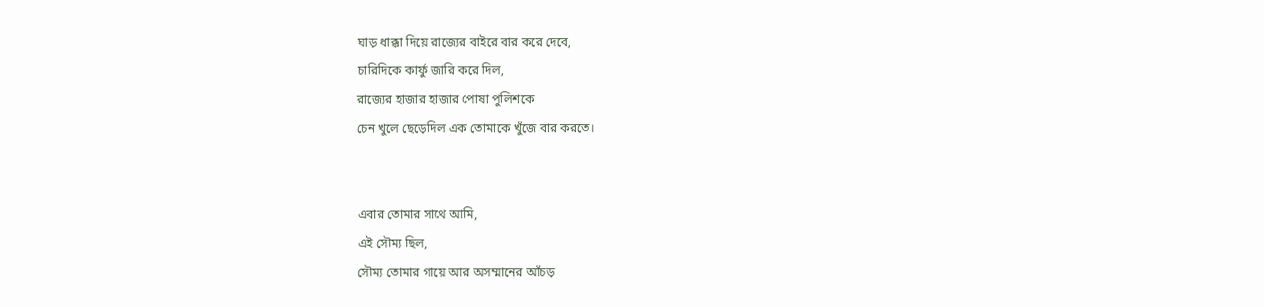ঘাড় ধাক্কা দিয়ে রাজ্যের বাইরে বার করে দেবে,
চারিদিকে কার্ফু জারি করে দিল,
রাজ্যের হাজার হাজার পোষা পুলিশকে
চেন খুলে ছেড়েদিল এক তোমাকে খুঁজে বার করতে।


এবার তোমার সাথে আমি,
এই সৌম্য ছিল,
সৌম্য তোমার গায়ে আর অসম্মানের আঁচড়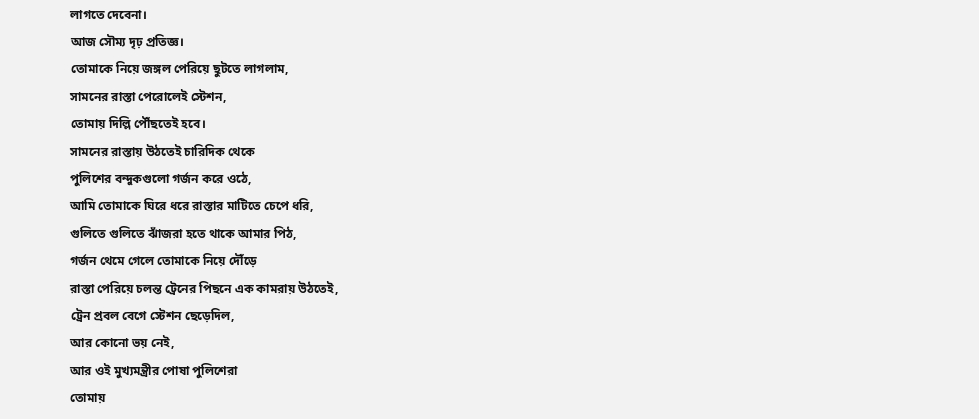লাগতে দেবেনা।
আজ সৌম্য দৃঢ় প্রতিজ্ঞ।
তোমাকে নিয়ে জঙ্গল পেরিয়ে ছুটতে লাগলাম,
সামনের রাস্তা পেরোলেই স্টেশন,
তোমায় দিল্লি পৌঁছতেই হবে।
সামনের রাস্তায় উঠতেই চারিদিক থেকে
পুলিশের বন্দুকগুলো গর্জন করে ওঠে,
আমি তোমাকে ঘিরে ধরে রাস্তার মাটিতে চেপে ধরি,
গুলিতে গুলিতে ঝাঁজরা হতে থাকে আমার পিঠ,
গর্জন থেমে গেলে তোমাকে নিয়ে দৌঁড়ে
রাস্তা পেরিয়ে চলন্ত ট্রেনের পিছনে এক কামরায় উঠতেই,
ট্রেন প্রবল বেগে স্টেশন ছেড়েদিল,
আর কোনো ভয় নেই,
আর ওই মুখ্যমন্ত্রীর পোষা পুলিশেরা
তোমায়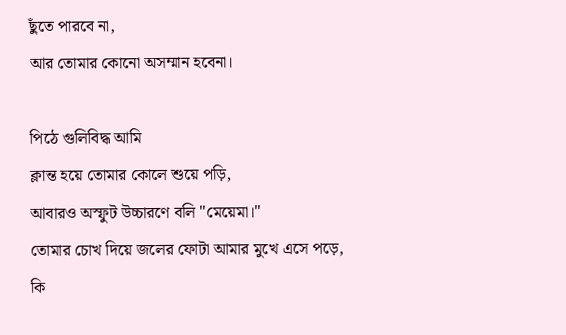ছুঁতে পারবে না,
আর তোমার কোনো অসম্মান হবেনা।

পিঠে গুলিবিদ্ধ আমি
ক্লান্ত হয়ে তোমার কোলে শুয়ে পড়ি,
আবারও অস্ফুট উচ্চারণে বলি "মেয়েমা।"
তোমার চোখ দিয়ে জলের ফোটা আমার মুখে এসে পড়ে,
কি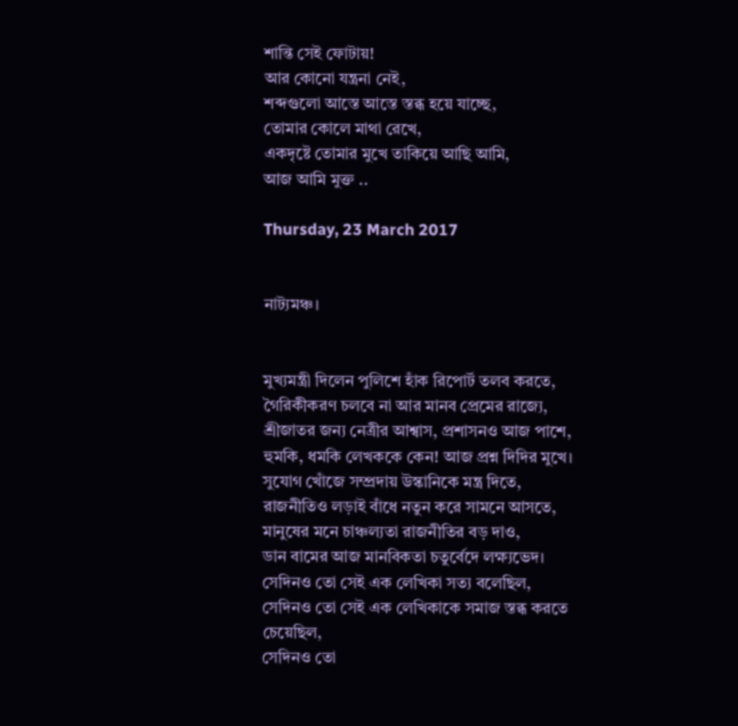শান্তি সেই ফোটায়!
আর কোনো যন্ত্রনা নেই,
শব্দগুলো আস্তে আস্তে স্তব্ধ হয়ে যাচ্ছে,
তোমার কোলে মাথা রেখে,
একদৃষ্টে তোমার মুখে তাকিয়ে আছি আমি,
আজ আমি মুক্ত ..

Thursday, 23 March 2017


নাট্যমঞ্চ।


মুখ্যমন্ত্রী দিলেন পুলিশে হাঁক রিপোর্ট তলব করতে,
গৈরিকীকরণ চলবে না আর মানব প্রেমের রাজ্যে,
শ্রীজাতর জন্য নেত্রীর আশ্বাস, প্রশাসনও আজ পাশে,
হুমকি, ধমকি লেখককে কেন! আজ প্রশ্ন দিদির মুখে।
সুযোগ খোঁজে সম্প্রদায় উস্কানিকে মন্ত্র দিতে,
রাজনীতিও লড়াই বাঁধে নতুন করে সামনে আসতে,
মানুষের মনে চাঞ্চল্যতা রাজনীতির বড় দাও,
ডান বামের আজ মানবিকতা চতুর্বেদে লক্ষ্যভেদ।
সেদিনও তো সেই এক লেখিকা সত্য বলেছিল,
সেদিনও তো সেই এক লেখিকাকে সমাজ স্তব্ধ করতে চেয়েছিল,
সেদিনও তো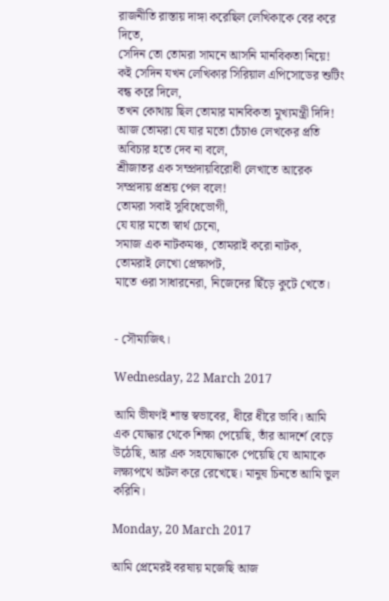রাজনীতি রাস্তায় দাঙ্গা করেছিল লেখিকাকে বের করে দিতে,
সেদিন তো তোমরা সামনে আসনি মানবিকতা নিয়ে!
কই সেদিন যখন লেখিকার সিরিয়াল এপিসোডের শুটিং বন্ধ করে দিলে,
তখন কোথায় ছিল তোমার মানবিকতা মুখ্যমন্ত্রী দিদি!
আজ তোমরা যে যার মতো চেঁচাও লেখকের প্রতি অবিচার হতে দেব না বলে,
শ্রীজাতর এক সম্প্রদায়বিরোধী লেখাতে আরেক সম্প্রদায় প্রশ্রয় পেল বলে!
তোমরা সবাই সুবিধেভোগী,
যে যার মতো স্বার্থ চেনো,
সমাজ এক নাটকমঞ্চ, তোমরাই করো নাটক,
তোমরাই লেখো প্রেক্ষাপট,
মাতে ওরা সাধারনেরা, নিজেদের ছিঁড়ে কুটে খেতে।


- সৌম্যজিৎ।

Wednesday, 22 March 2017

আমি ভীষণই শান্ত স্বভাবের, ধীরে ধীরে ভাবি। আমি এক যোদ্ধার থেকে শিক্ষা পেয়েছি, তাঁর আদর্শে বেড়ে উঠেছি, আর এক সহযোদ্ধাকে পেয়েছি যে আমাকে লক্ষ্যপথে অটল করে রেখেছে। মানুষ চিনতে আমি ভুল করিনি।

Monday, 20 March 2017

আমি প্রেমেরই বরষায় মজেছি আজ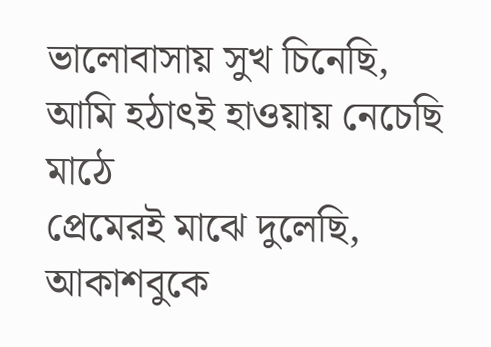ভালোবাসায় সুখ চিনেছি,
আমি হঠাৎই হাওয়ায় নেচেছি মাঠে
প্রেমেরই মাঝে দুলেছি,
আকাশবুকে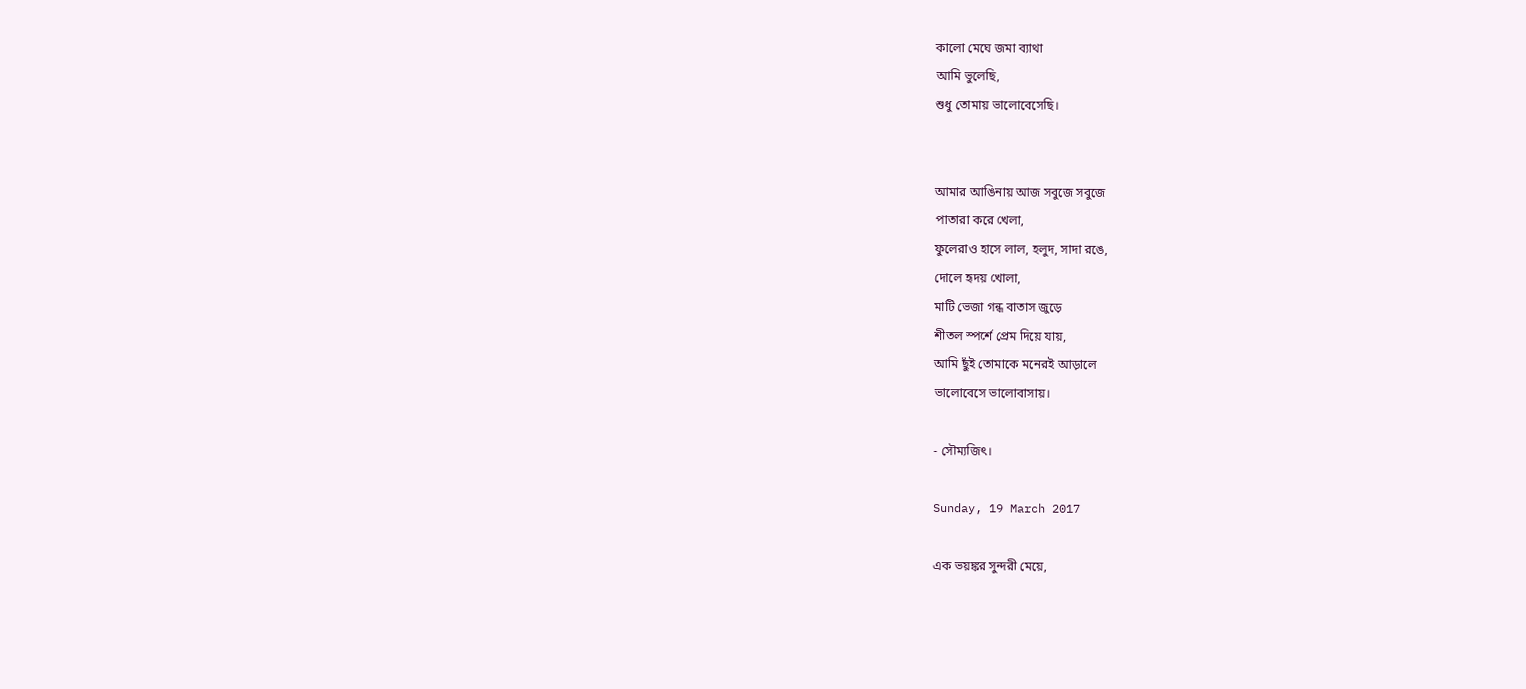কালো মেঘে জমা ব্যাথা
আমি ভুলেছি,
শুধু তোমায় ভালোবেসেছি।


আমার আঙিনায় আজ সবুজে সবুজে
পাতারা করে খেলা,
ফুলেরাও হাসে লাল, হলুদ, সাদা রঙে,
দোলে হৃদয় খোলা,
মাটি ভেজা গন্ধ বাতাস জুড়ে
শীতল স্পর্শে প্রেম দিয়ে যায়,
আমি ছুঁই তোমাকে মনেরই আড়ালে
ভালোবেসে ভালোবাসায়।

- সৌম্যজিৎ।

Sunday, 19 March 2017

এক ভয়ঙ্কর সুন্দরী মেয়ে,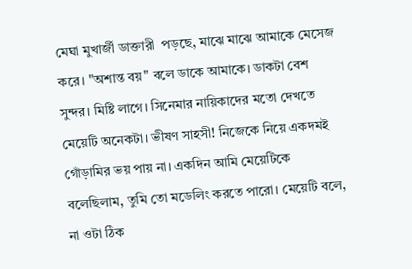মেঘা মুখার্জী ডাক্তারী  পড়ছে, মাঝে মাঝে আমাকে মেসেজ করে। "অশান্ত বয়" বলে ডাকে আমাকে। ডাকটা বেশ সুন্দর। মিষ্টি লাগে। সিনেমার নায়িকাদের মতো দেখতে মেয়েটি অনেকটা। ভীষণ সাহসী! নিজেকে নিয়ে একদমই গোঁড়ামির ভয় পায় না। একদিন আমি মেয়েটিকে বলেছিলাম, তুমি তো মডেলিং করতে পারো। মেয়েটি বলে, না ওটা ঠিক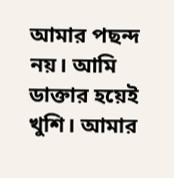আমার পছন্দ নয়। আমি ডাক্তার হয়েই খুশি। আমার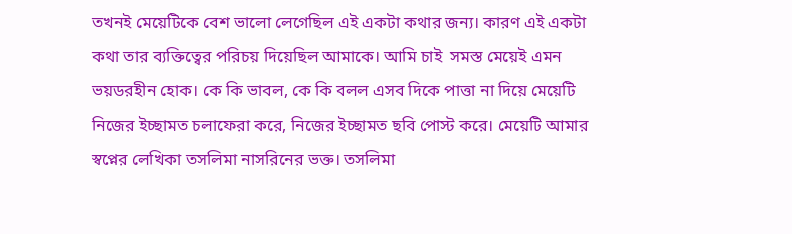তখনই মেয়েটিকে বেশ ভালো লেগেছিল এই একটা কথার জন্য। কারণ এই একটা কথা তার ব্যক্তিত্বের পরিচয় দিয়েছিল আমাকে। আমি চাই  সমস্ত মেয়েই এমন ভয়ডরহীন হোক। কে কি ভাবল, কে কি বলল এসব দিকে পাত্তা না দিয়ে মেয়েটি নিজের ইচ্ছামত চলাফেরা করে, নিজের ইচ্ছামত ছবি পোস্ট করে। মেয়েটি আমার স্বপ্নের লেখিকা তসলিমা নাসরিনের ভক্ত। তসলিমা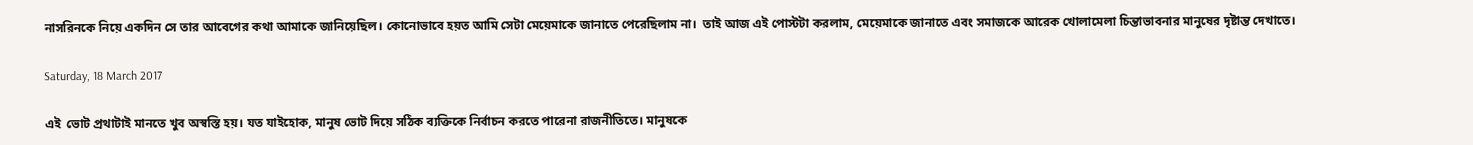নাসরিনকে নিয়ে একদিন সে তার আবেগের কথা আমাকে জানিয়েছিল। কোনোভাবে হয়ত আমি সেটা মেয়েমাকে জানাতে পেরেছিলাম না।  তাই আজ এই পোস্টটা করলাম, মেয়েমাকে জানাতে এবং সমাজকে আরেক খোলামেলা চিন্তাভাবনার মানুষের দৃষ্টান্ত দেখাতে।

Saturday, 18 March 2017

এই  ভোট প্রথাটাই মানতে খুব অস্বস্তি হয়। যত যাইহোক, মানুষ ভোট দিয়ে সঠিক ব্যক্তিকে নির্বাচন করতে পারেনা রাজনীতিতে। মানুষকে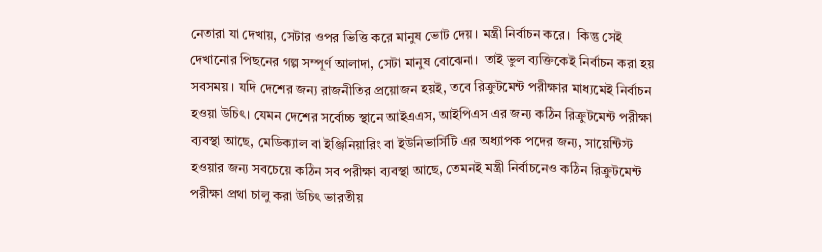নেতারা যা দেখায়, সেটার ওপর ভিত্তি করে মানুষ ভোট দেয়। মন্ত্রী নির্বাচন করে।  কিন্তু সেই দেখানোর পিছনের গল্প সম্পূর্ণ আলাদা, সেটা মানুষ বোঝেনা।  তাই ভুল ব্যক্তিকেই নির্বাচন করা হয় সবসময়। যদি দেশের জন্য রাজনীতির প্রয়োজন হয়ই, তবে রিক্রুটমেন্ট পরীক্ষার মাধ্যমেই নির্বাচন হওয়া উচিৎ। যেমন দেশের সর্বোচ্চ স্থানে আইএএস, আইপিএস এর জন্য কঠিন রিক্রুটমেন্ট পরীক্ষা ব্যবস্থা আছে, মেডিক্যাল বা ইঞ্জিনিয়ারিং বা ইউনিভার্সিটি এর অধ্যাপক পদের জন্য, সায়েন্টিস্ট হওয়ার জন্য সবচেয়ে কঠিন সব পরীক্ষা ব্যবস্থা আছে, তেমনই মন্ত্রী নির্বাচনেও কঠিন রিক্রুটমেন্ট পরীক্ষা প্রথা চালু করা উচিৎ ভারতীয়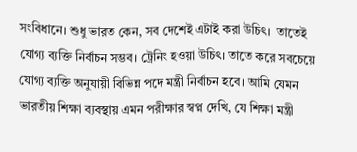সংবিধানে। শুধু ভারত কেন, সব দেশেই এটাই করা উচিৎ।  তাতেই যোগ্য ব্যক্তি নির্বাচন সম্ভব। ট্রেনিং হওয়া উচিৎ। তাতে করে সবচেয়ে যোগ্য ব্যক্তি অনুযায়ী বিভিন্ন পদে মন্ত্রী নির্বাচন হবে। আমি যেমন ভারতীয় শিক্ষা ব্যবস্থায় এমন পরীক্ষার স্বপ্ন দেখি, যে শিক্ষা মন্ত্রী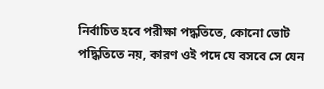নির্বাচিত হবে পরীক্ষা পদ্ধতিতে, কোনো ভোট পদ্ধিতিতে নয়, কারণ ওই পদে যে বসবে সে যেন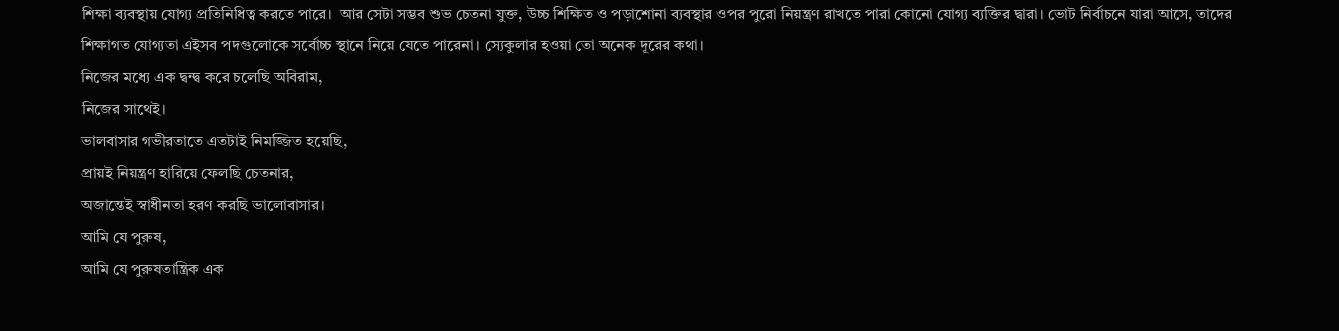শিক্ষা ব্যবস্থায় যোগ্য প্রতিনিধিত্ব করতে পারে।  আর সেটা সম্ভব শুভ চেতনা যুক্ত, উচ্চ শিক্ষিত ও পড়াশোনা ব্যবস্থার ওপর পুরো নিয়ন্ত্রণ রাখতে পারা কোনো যোগ্য ব্যক্তির দ্বারা। ভোট নির্বাচনে যারা আসে, তাদের শিক্ষাগত যোগ্যতা এইসব পদগুলোকে সর্বোচ্চ স্থানে নিয়ে যেতে পারেনা। স্যেকুলার হওয়া তো অনেক দূরের কথা।
নিজের মধ্যে এক দ্বন্দ্ব করে চলেছি অবিরাম,
নিজের সাথেই।
ভালবাসার গভীরতাতে এতটাই নিমজ্জিত হয়েছি,
প্রায়ই নিয়ন্ত্রণ হারিয়ে ফেলছি চেতনার,
অজান্তেই স্বাধীনতা হরণ করছি ভালোবাসার।
আমি যে পুরুষ,
আমি যে পুরুষতান্ত্রিক এক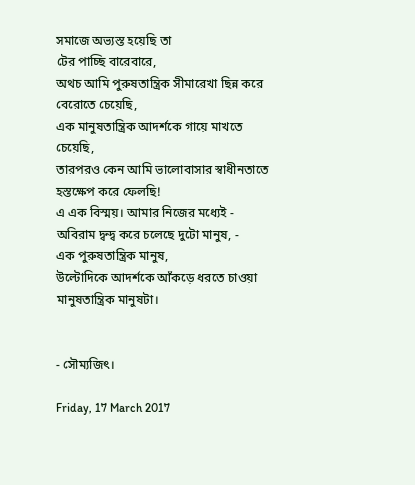সমাজে অভ্যস্ত হয়েছি তা
টের পাচ্ছি বারেবারে,
অথচ আমি পুরুষতান্ত্রিক সীমারেখা ছিন্ন করে বেরোতে চেয়েছি,
এক মানুষতান্ত্রিক আদর্শকে গায়ে মাখতে চেয়েছি,
তারপরও কেন আমি ভালোবাসার স্বাধীনতাতে হস্তক্ষেপ করে ফেলছি!
এ এক বিস্ময়। আমার নিজের মধ্যেই -
অবিরাম দ্বন্দ্ব করে চলেছে দুটো মানুষ, -
এক পুরুষতান্ত্রিক মানুষ,
উল্টোদিকে আদর্শকে আঁকড়ে ধরতে চাওয়া মানুষতান্ত্রিক মানুষটা।


- সৌম্যজিৎ।

Friday, 17 March 2017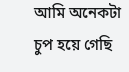আমি অনেকটা চুপ হয়ে গেছি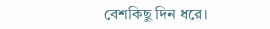বেশকিছু দিন ধরে।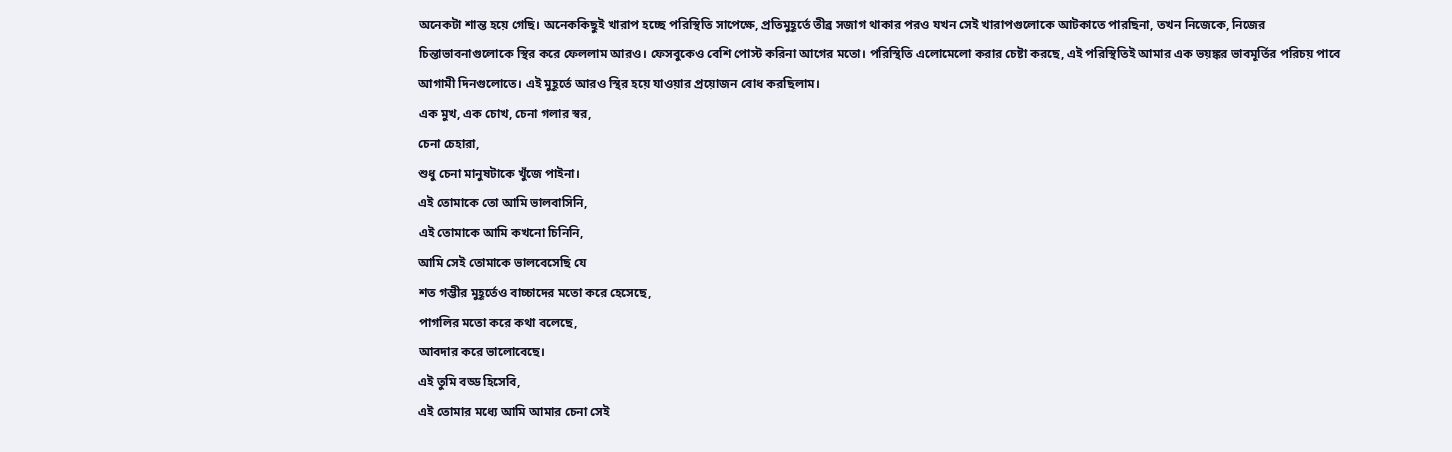অনেকটা শান্ত হয়ে গেছি। অনেককিছুই খারাপ হচ্ছে পরিস্থিতি সাপেক্ষে, প্রতিমুহূর্তে তীব্র সজাগ থাকার পরও যখন সেই খারাপগুলোকে আটকাতে পারছিনা, তখন নিজেকে, নিজের চিন্তাভাবনাগুলোকে স্থির করে ফেললাম আরও। ফেসবুকেও বেশি পোস্ট করিনা আগের মতো। পরিস্থিতি এলোমেলো করার চেষ্টা করছে, এই পরিস্থিতিই আমার এক ভয়ঙ্কর ভাবমূর্তির পরিচয় পাবে আগামী দিনগুলোতে। এই মুহূর্তে আরও স্থির হয়ে যাওয়ার প্রয়োজন বোধ করছিলাম।
এক মুখ, এক চোখ, চেনা গলার স্বর,
চেনা চেহারা,
শুধু চেনা মানুষটাকে খুঁজে পাইনা।
এই তোমাকে তো আমি ভালবাসিনি,
এই তোমাকে আমি কখনো চিনিনি,
আমি সেই তোমাকে ভালবেসেছি যে
শত গম্ভীর মুহূর্তেও বাচ্চাদের মতো করে হেসেছে,
পাগলির মতো করে কথা বলেছে,
আবদার করে ভালোবেছে।
এই তুমি বড্ড হিসেবি,
এই তোমার মধ্যে আমি আমার চেনা সেই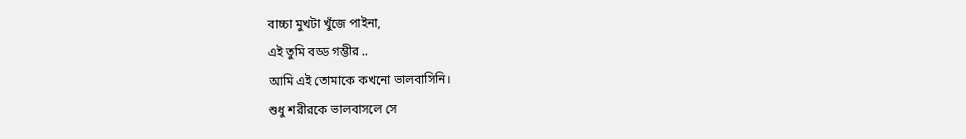বাচ্চা মুখটা খুঁজে পাইনা,
এই তুমি বড্ড গম্ভীর ..
আমি এই তোমাকে কখনো ভালবাসিনি।
শুধু শরীরকে ভালবাসলে সে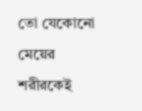তো যেকোনো মেয়ের শরীরকেই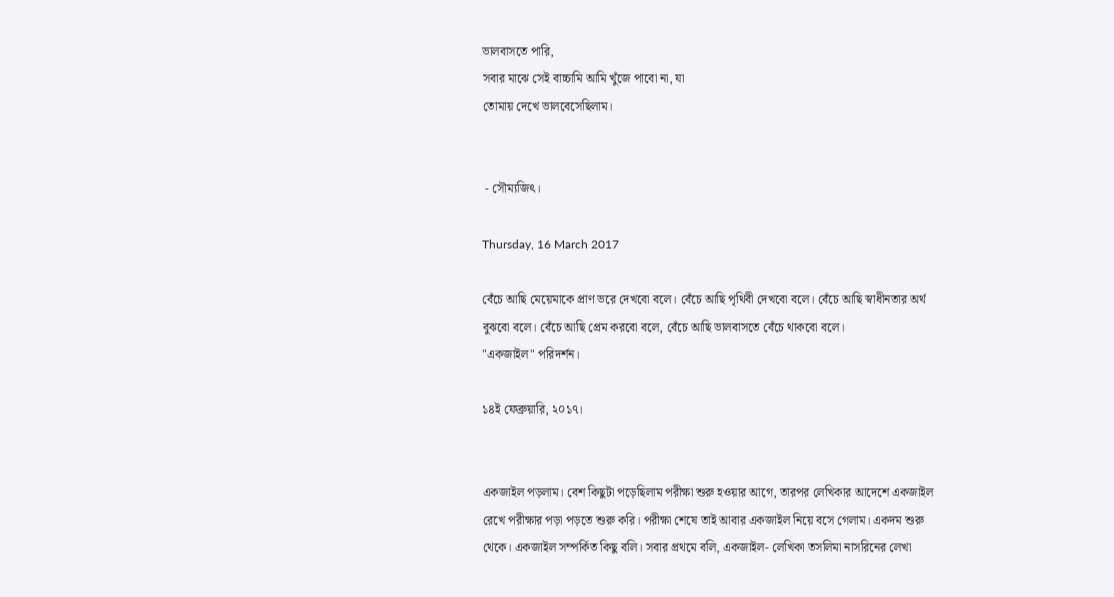ভালবাসতে পারি,
সবার মাঝে সেই বাচ্চামি আমি খুঁজে পাবো না, যা
তোমায় দেখে ভালবেসেছিলাম।


 - সৌম্যজিৎ।

Thursday, 16 March 2017

বেঁচে আছি মেয়েমাকে প্রাণ ভরে দেখবো বলে। বেঁচে আছি পৃথিবী দেখবো বলে। বেঁচে আছি স্বাধীনতার অর্থ বুঝবো বলে। বেঁচে আছি প্রেম করবো বলে, বেঁচে আছি ভালবাসতে বেঁচে থাকবো বলে।
"একজাইল" পরিদর্শন।

১৪ই ফেব্রুয়ারি, ২০১৭।


একজাইল পড়লাম। বেশ কিছুটা পড়েছিলাম পরীক্ষা শুরু হওয়ার আগে, তারপর লেখিকার আদেশে একজাইল রেখে পরীক্ষার পড়া পড়তে শুরু করি। পরীক্ষা শেষে তাই আবার একজাইল নিয়ে বসে গেলাম। একদম শুরু থেকে। একজাইল সম্পর্কিত কিছু বলি। সবার প্রথমে বলি, একজাইল- লেখিকা তসলিমা নাসরিনের লেখা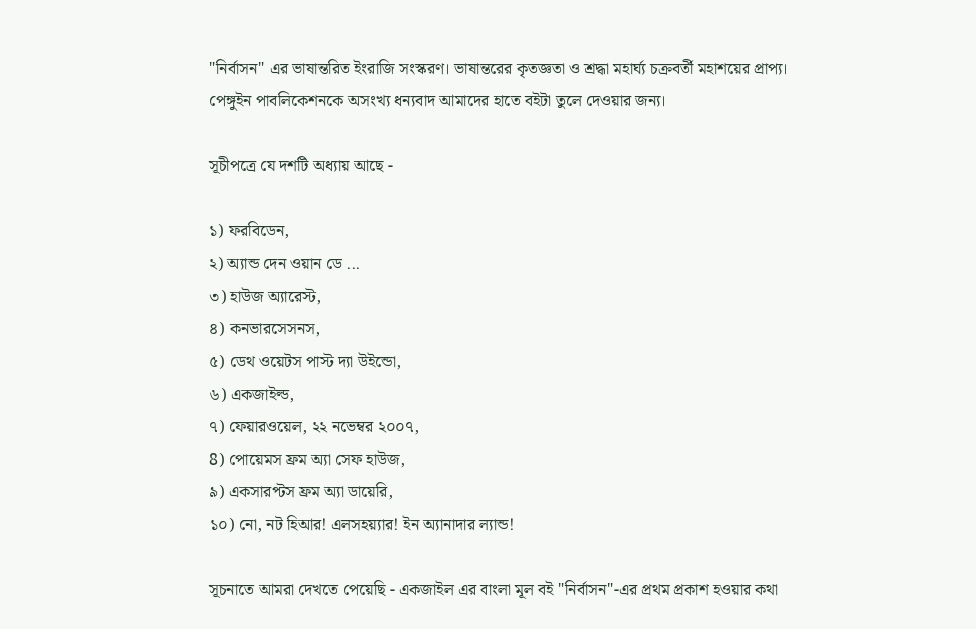"নির্বাসন" এর ভাষান্তরিত ইংরাজি সংস্করণ। ভাষান্তরের কৃতজ্ঞতা ও শ্রদ্ধা মহার্ঘ্য চক্রবর্তী মহাশয়ের প্রাপ্য। পেঙ্গুইন পাবলিকেশনকে অসংখ্য ধন্যবাদ আমাদের হাতে বইটা তুলে দেওয়ার জন্য।

সূচীপত্রে যে দশটি অধ্যায় আছে -

১) ফরবিডেন,
২) অ্যান্ড দেন ওয়ান ডে ...
৩) হাউজ অ্যারেস্ট,
৪) কনভারসেসনস,
৫) ডেথ ওয়েটস পাস্ট দ্যা উইন্ডো,
৬) একজাইল্ড,
৭) ফেয়ারওয়েল, ২২ নভেম্বর ২০০৭,
8) পোয়েমস ফ্রম অ্যা সেফ হাউজ,
৯) একসারপ্টস ফ্রম অ্যা ডায়েরি,
১০) নো, নট হিআর! এলসহয়্যার! ইন অ্যানাদার ল্যান্ড!

সূচনাতে আমরা দেখতে পেয়েছি - একজাইল এর বাংলা মূল বই "নির্বাসন"-এর প্রথম প্রকাশ হওয়ার কথা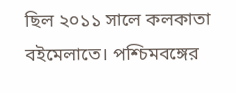ছিল ২০১১ সালে কলকাতা বইমেলাতে। পশ্চিমবঙ্গের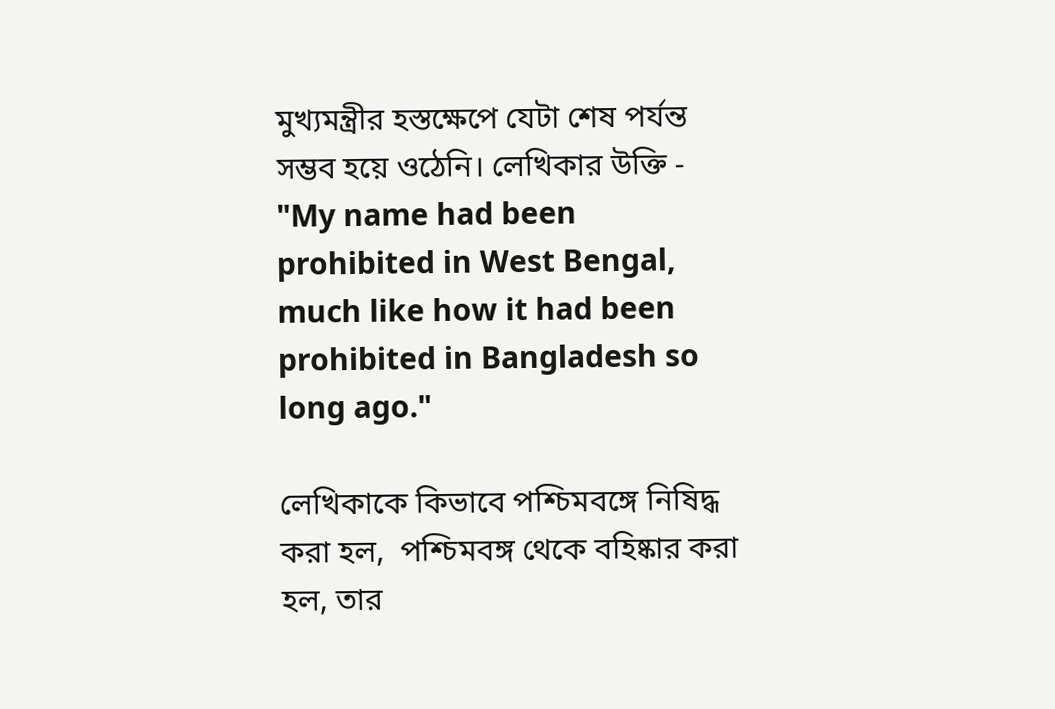মুখ্যমন্ত্রীর হস্তক্ষেপে যেটা শেষ পর্যন্ত সম্ভব হয়ে ওঠেনি। লেখিকার উক্তি - "My name had been prohibited in West Bengal, much like how it had been prohibited in Bangladesh so long ago."

লেখিকাকে কিভাবে পশ্চিমবঙ্গে নিষিদ্ধ করা হল,  পশ্চিমবঙ্গ থেকে বহিষ্কার করা হল, তার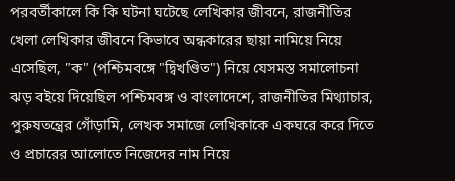পরবর্তীকালে কি কি ঘটনা ঘটেছে লেখিকার জীবনে, রাজনীতির খেলা লেখিকার জীবনে কিভাবে অন্ধকারের ছায়া নামিয়ে নিয়ে এসেছিল, "ক" (পশ্চিমবঙ্গে "দ্বিখণ্ডিত") নিয়ে যেসমস্ত সমালোচনা   ঝড় বইয়ে দিয়েছিল পশ্চিমবঙ্গ ও বাংলাদেশে, রাজনীতির মিথ্যাচার, পুরুষতন্ত্রের গোঁড়ামি, লেখক সমাজে লেখিকাকে একঘরে করে দিতে ও প্রচারের আলোতে নিজেদের নাম নিয়ে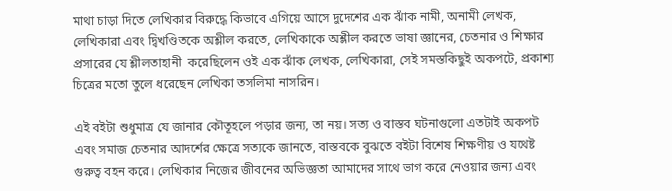মাথা চাড়া দিতে লেখিকার বিরুদ্ধে কিভাবে এগিয়ে আসে দুদেশের এক ঝাঁক নামী, অনামী লেখক, লেখিকারা এবং দ্বিখণ্ডিতকে অশ্লীল করতে, লেখিকাকে অশ্লীল করতে ভাষা জ্ঞানের, চেতনার ও শিক্ষার প্রসারের যে শ্লীলতাহানী  করেছিলেন ওই এক ঝাঁক লেখক, লেখিকারা, সেই সমস্তকিছুই অকপটে, প্রকাশ্য চিত্রের মতো তুলে ধরেছেন লেখিকা তসলিমা নাসরিন।

এই বইটা শুধুমাত্র যে জানার কৌতূহলে পড়ার জন্য, তা নয়। সত্য ও বাস্তব ঘটনাগুলো এতটাই অকপট এবং সমাজ চেতনার আদর্শের ক্ষেত্রে সত্যকে জানতে, বাস্তবকে বুঝতে বইটা বিশেষ শিক্ষণীয় ও যথেষ্ট গুরুত্ব বহন করে। লেখিকার নিজের জীবনের অভিজ্ঞতা আমাদের সাথে ভাগ করে নেওয়ার জন্য এবং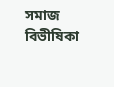সমাজ বিভীষিকা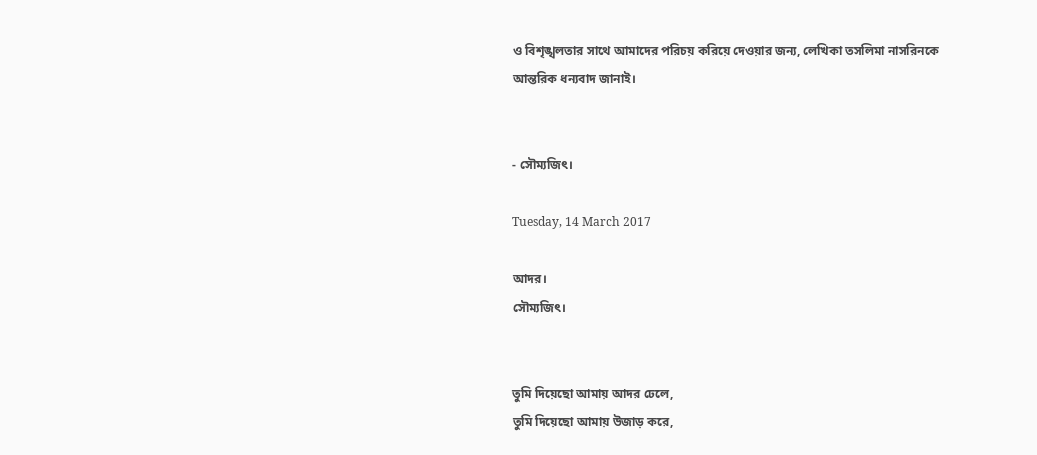ও বিশৃঙ্খলতার সাথে আমাদের পরিচয় করিয়ে দেওয়ার জন্য, লেখিকা তসলিমা নাসরিনকে আন্তরিক ধন্যবাদ জানাই।


- সৌম্যজিৎ।

Tuesday, 14 March 2017

আদর।
সৌম্যজিৎ।


তুমি দিয়েছো আমায় আদর ঢেলে,
তুমি দিয়েছো আমায় উজাড় করে,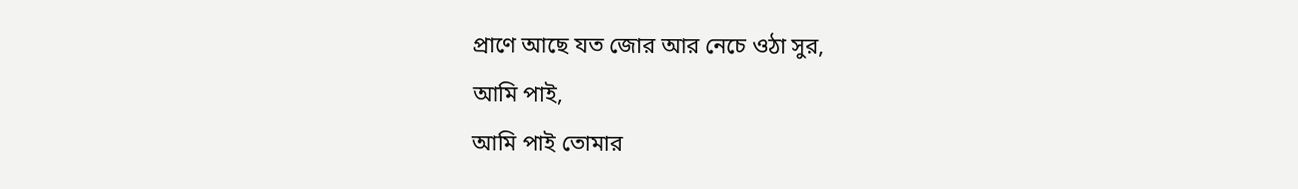প্রাণে আছে যত জোর আর নেচে ওঠা সুর,
আমি পাই,
আমি পাই তোমার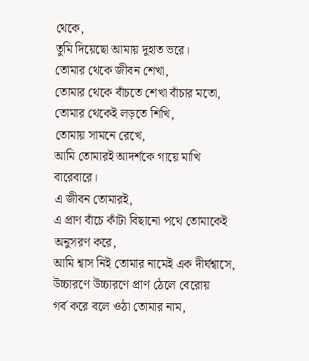থেকে,
তুমি দিয়েছো আমায় দুহাত ভরে।
তোমার থেকে জীবন শেখা,
তোমার থেকে বাঁচতে শেখা বাঁচার মতো,
তোমার থেকেই লড়তে শিখি,
তোমায় সামনে রেখে,
আমি তোমারই আদর্শকে গায়ে মাখি বারেবারে।
এ জীবন তোমারই,
এ প্রাণ বাঁচে কাঁটা বিছানো পথে তোমাকেই অনুসরণ করে,
আমি শ্বাস নিই তোমার নামেই এক দীর্ঘশ্বাসে,
উচ্চারণে উচ্চারণে প্রাণ ঠেলে বেরোয়
গর্ব করে বলে ওঠা তোমার নাম,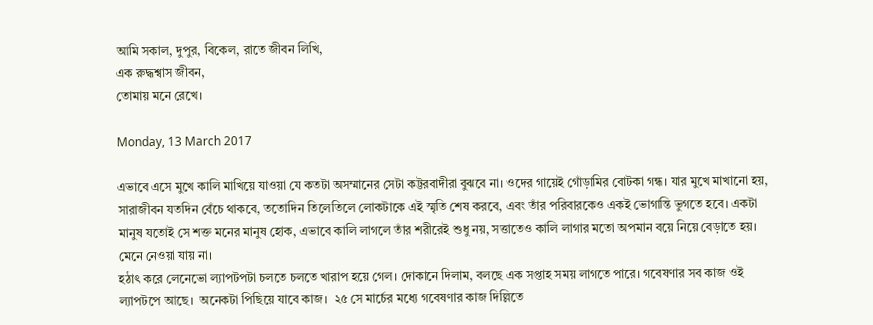আমি সকাল, দুপুর, বিকেল, রাতে জীবন লিখি,
এক রুদ্ধশ্বাস জীবন,
তোমায় মনে রেখে।

Monday, 13 March 2017

এভাবে এসে মুখে কালি মাখিয়ে যাওয়া যে কতটা অসম্মানের সেটা কট্টরবাদীরা বুঝবে না। ওদের গায়েই গোঁড়ামির বোটকা গন্ধ। যার মুখে মাখানো হয়, সারাজীবন যতদিন বেঁচে থাকবে, ততোদিন তিলেতিলে লোকটাকে এই স্মৃতি শেষ করবে, এবং তাঁর পরিবারকেও একই ভোগান্তি ভুগতে হবে। একটা মানুষ যতোই সে শক্ত মনের মানুষ হোক, এভাবে কালি লাগলে তাঁর শরীরেই শুধু নয়, সত্তাতেও কালি লাগার মতো অপমান বয়ে নিয়ে বেড়াতে হয়। মেনে নেওয়া যায় না।
হঠাৎ করে লেনেভো ল্যাপটপটা চলতে চলতে খারাপ হয়ে গেল। দোকানে দিলাম, বলছে এক সপ্তাহ সময় লাগতে পারে। গবেষণার সব কাজ ওই ল্যাপটপে আছে।  অনেকটা পিছিয়ে যাবে কাজ।  ২৫ সে মার্চের মধ্যে গবেষণার কাজ দিল্লিতে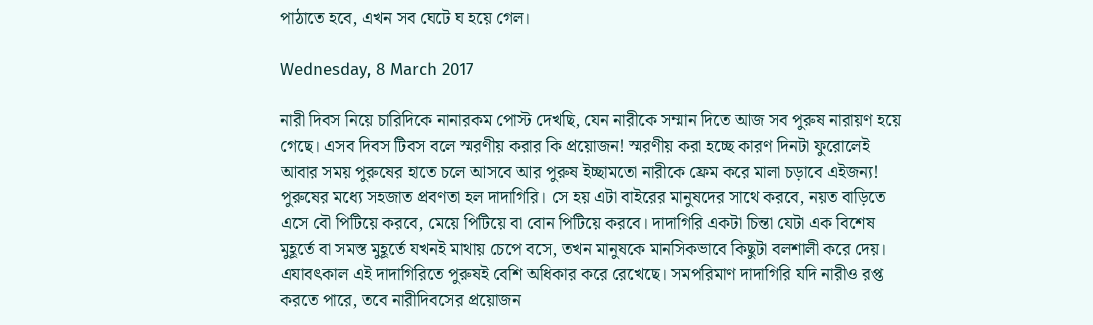পাঠাতে হবে, এখন সব ঘেটে ঘ হয়ে গেল।

Wednesday, 8 March 2017

নারী দিবস নিয়ে চারিদিকে নানারকম পোস্ট দেখছি, যেন নারীকে সম্মান দিতে আজ সব পুরুষ নারায়ণ হয়ে গেছে। এসব দিবস টিবস বলে স্মরণীয় করার কি প্রয়োজন! স্মরণীয় করা হচ্ছে কারণ দিনটা ফুরোলেই আবার সময় পুরুষের হাতে চলে আসবে আর পুরুষ ইচ্ছামতো নারীকে ফ্রেম করে মালা চড়াবে এইজন্য! পুরুষের মধ্যে সহজাত প্রবণতা হল দাদাগিরি। সে হয় এটা বাইরের মানুষদের সাথে করবে, নয়ত বাড়িতে এসে বৌ পিটিয়ে করবে, মেয়ে পিটিয়ে বা বোন পিটিয়ে করবে। দাদাগিরি একটা চিন্তা যেটা এক বিশেষ মুহূর্তে বা সমস্ত মুহূর্তে যখনই মাথায় চেপে বসে, তখন মানুষকে মানসিকভাবে কিছুটা বলশালী করে দেয়। এযাবৎকাল এই দাদাগিরিতে পুরুষই বেশি অধিকার করে রেখেছে। সমপরিমাণ দাদাগিরি যদি নারীও রপ্ত করতে পারে, তবে নারীদিবসের প্রয়োজন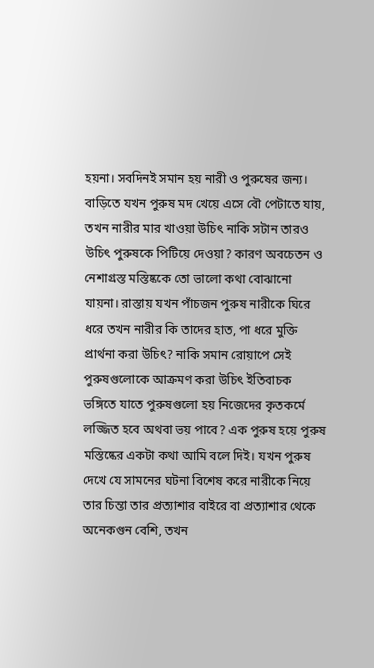হয়না। সবদিনই সমান হয় নারী ও পুরুষের জন্য। বাড়িতে যখন পুরুষ মদ খেয়ে এসে বৌ পেটাতে যায়, তখন নারীর মার খাওয়া উচিৎ নাকি সটান তারও উচিৎ পুরুষকে পিটিয়ে দেওয়া? কারণ অবচেতন ও নেশাগ্রস্ত মস্তিষ্ককে তো ভালো কথা বোঝানো যায়না। রাস্তায় যখন পাঁচজন পুরুষ নারীকে ঘিরে ধরে তখন নারীর কি তাদের হাত, পা ধরে মুক্তি প্রার্থনা করা উচিৎ? নাকি সমান রোয়াপে সেই পুরুষগুলোকে আক্রমণ করা উচিৎ ইতিবাচক ভঙ্গিতে যাতে পুরুষগুলো হয় নিজেদের কৃতকর্মে লজ্জিত হবে অথবা ভয় পাবে? এক পুরুষ হয়ে পুরুষ মস্তিষ্কের একটা কথা আমি বলে দিই। যখন পুরুষ দেখে যে সামনের ঘটনা বিশেষ করে নারীকে নিয়ে তার চিন্তা তার প্রত্যাশার বাইরে বা প্রত্যাশার থেকে অনেকগুন বেশি, তখন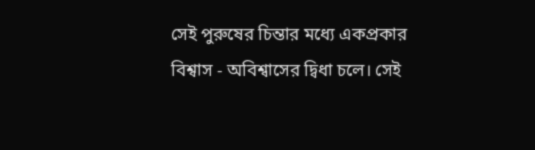সেই পুরুষের চিন্তার মধ্যে একপ্রকার বিশ্বাস - অবিশ্বাসের দ্বিধা চলে। সেই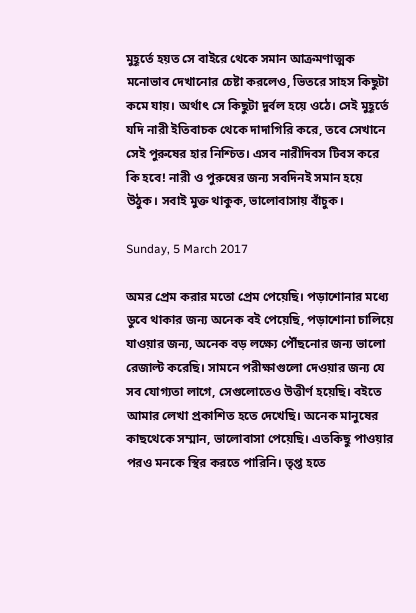মুহূর্তে হয়ত সে বাইরে থেকে সমান আক্রমণাত্মক মনোভাব দেখানোর চেষ্টা করলেও, ভিতরে সাহস কিছুটা কমে যায়। অর্থাৎ সে কিছুটা দুর্বল হয়ে ওঠে। সেই মুহূর্তে যদি নারী ইতিবাচক থেকে দাদাগিরি করে, তবে সেখানে সেই পুরুষের হার নিশ্চিত। এসব নারীদিবস টিবস করে কি হবে! নারী ও পুরুষের জন্য সবদিনই সমান হয়ে উঠুক। সবাই মুক্ত থাকুক, ভালোবাসায় বাঁচুক।

Sunday, 5 March 2017

অমর প্রেম করার মতো প্রেম পেয়েছি। পড়াশোনার মধ্যে ডুবে থাকার জন্য অনেক বই পেয়েছি, পড়াশোনা চালিয়ে যাওয়ার জন্য, অনেক বড় লক্ষ্যে পৌঁছনোর জন্য ভালো রেজাল্ট করেছি। সামনে পরীক্ষাগুলো দেওয়ার জন্য যে সব যোগ্যতা লাগে, সেগুলোতেও উত্তীর্ণ হয়েছি। বইতে আমার লেখা প্রকাশিত হতে দেখেছি। অনেক মানুষের কাছথেকে সম্মান, ভালোবাসা পেয়েছি। এতকিছু পাওয়ার পরও মনকে স্থির করতে পারিনি। তৃপ্ত হতে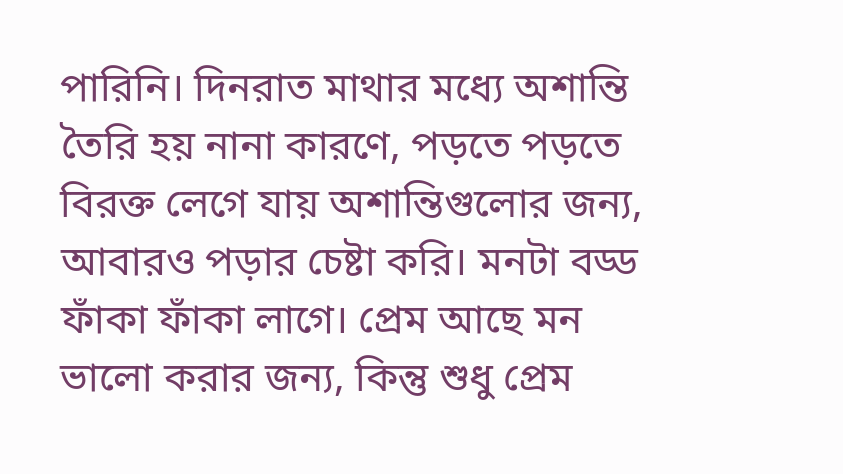পারিনি। দিনরাত মাথার মধ্যে অশান্তি তৈরি হয় নানা কারণে, পড়তে পড়তে বিরক্ত লেগে যায় অশান্তিগুলোর জন্য, আবারও পড়ার চেষ্টা করি। মনটা বড্ড ফাঁকা ফাঁকা লাগে। প্রেম আছে মন ভালো করার জন্য, কিন্তু শুধু প্রেম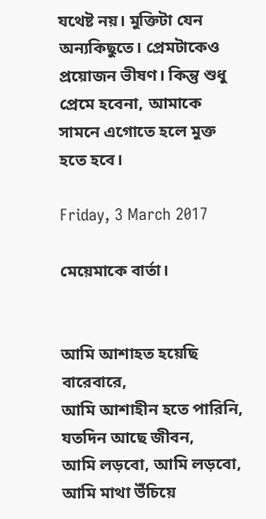যথেষ্ট নয়। মুক্তিটা যেন অন্যকিছুতে। প্রেমটাকেও প্রয়োজন ভীষণ। কিন্তু শুধু প্রেমে হবেনা, আমাকে সামনে এগোতে হলে মুক্ত হতে হবে।

Friday, 3 March 2017

মেয়েমাকে বার্তা।


আমি আশাহত হয়েছি বারেবারে,
আমি আশাহীন হতে পারিনি,
যতদিন আছে জীবন,
আমি লড়বো, আমি লড়বো,
আমি মাথা উঁচিয়ে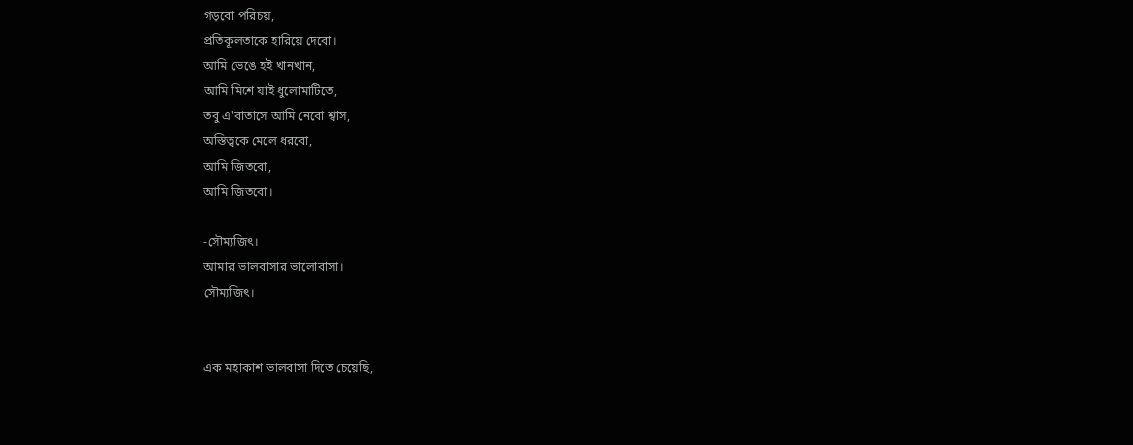গড়বো পরিচয়,
প্রতিকূলতাকে হারিয়ে দেবো।
আমি ভেঙে হই খানখান,
আমি মিশে যাই ধুলোমাটিতে,
তবু এ'বাতাসে আমি নেবো শ্বাস,
অস্তিত্বকে মেলে ধরবো,
আমি জিতবো,
আমি জিতবো।

-সৌম্যজিৎ।
আমার ভালবাসার ভালোবাসা।
সৌম্যজিৎ।


এক মহাকাশ ভালবাসা দিতে চেয়েছি,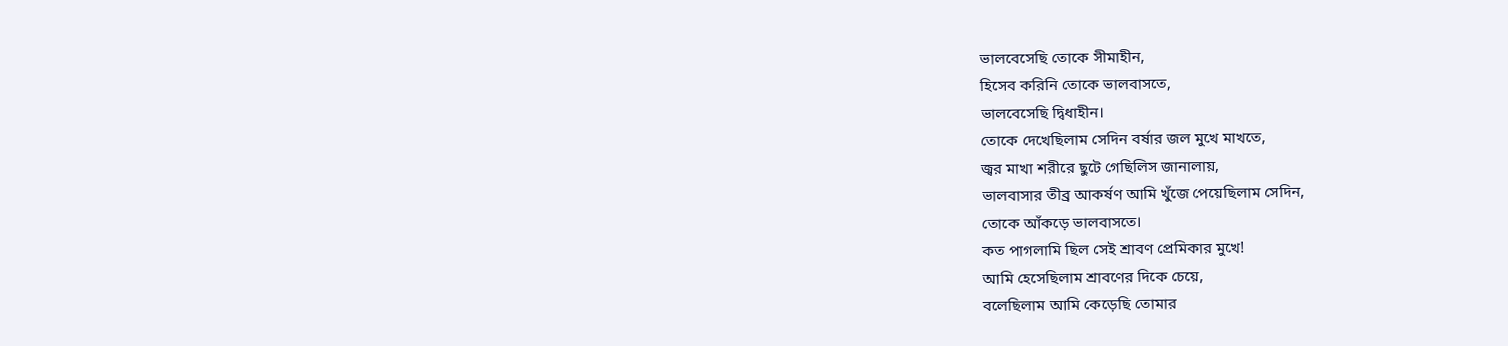ভালবেসেছি তোকে সীমাহীন,
হিসেব করিনি তোকে ভালবাসতে,
ভালবেসেছি দ্বিধাহীন।
তোকে দেখেছিলাম সেদিন বর্ষার জল মুখে মাখতে,
জ্বর মাখা শরীরে ছুটে গেছিলিস জানালায়,
ভালবাসার তীব্র আকর্ষণ আমি খুঁজে পেয়েছিলাম সেদিন,
তোকে আঁকড়ে ভালবাসতে।
কত পাগলামি ছিল সেই শ্রাবণ প্রেমিকার মুখে!
আমি হেসেছিলাম শ্রাবণের দিকে চেয়ে,
বলেছিলাম আমি কেড়েছি তোমার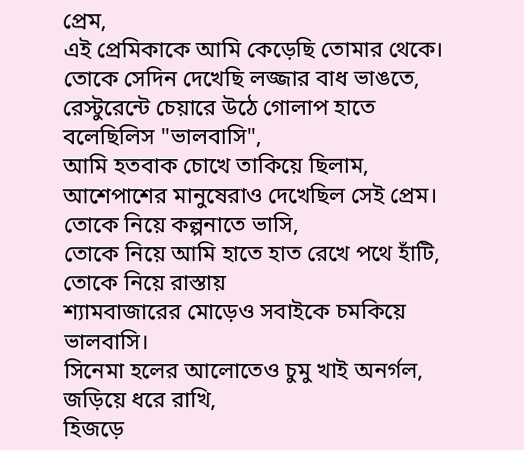প্রেম,
এই প্রেমিকাকে আমি কেড়েছি তোমার থেকে।
তোকে সেদিন দেখেছি লজ্জার বাধ ভাঙতে,
রেস্টুরেন্টে চেয়ারে উঠে গোলাপ হাতে বলেছিলিস "ভালবাসি",
আমি হতবাক চোখে তাকিয়ে ছিলাম,
আশেপাশের মানুষেরাও দেখেছিল সেই প্রেম।
তোকে নিয়ে কল্পনাতে ভাসি,
তোকে নিয়ে আমি হাতে হাত রেখে পথে হাঁটি,
তোকে নিয়ে রাস্তায়
শ্যামবাজারের মোড়েও সবাইকে চমকিয়ে ভালবাসি।
সিনেমা হলের আলোতেও চুমু খাই অনর্গল,
জড়িয়ে ধরে রাখি,
হিজড়ে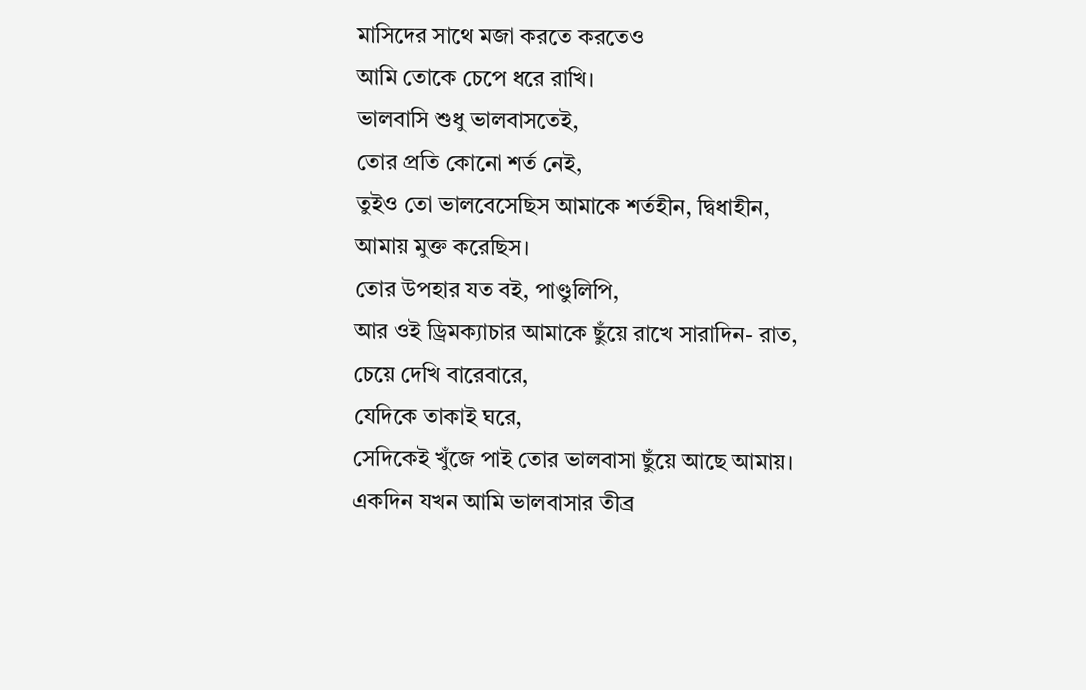মাসিদের সাথে মজা করতে করতেও
আমি তোকে চেপে ধরে রাখি।
ভালবাসি শুধু ভালবাসতেই,
তোর প্রতি কোনো শর্ত নেই,
তুইও তো ভালবেসেছিস আমাকে শর্তহীন, দ্বিধাহীন,
আমায় মুক্ত করেছিস।
তোর উপহার যত বই, পাণ্ডুলিপি,
আর ওই ড্রিমক্যাচার আমাকে ছুঁয়ে রাখে সারাদিন- রাত,
চেয়ে দেখি বারেবারে,
যেদিকে তাকাই ঘরে,
সেদিকেই খুঁজে পাই তোর ভালবাসা ছুঁয়ে আছে আমায়।
একদিন যখন আমি ভালবাসার তীব্র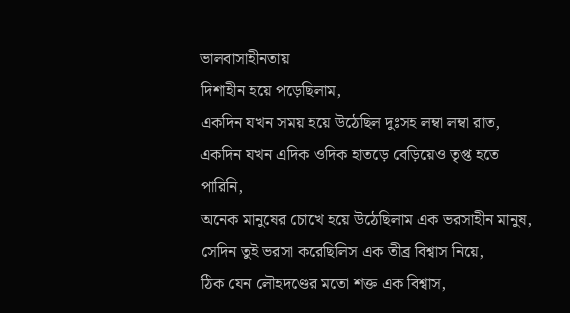ভালবাসাহীনতায়
দিশাহীন হয়ে পড়েছিলাম,
একদিন যখন সময় হয়ে উঠেছিল দুঃসহ লম্বা লম্বা রাত,
একদিন যখন এদিক ওদিক হাতড়ে বেড়িয়েও তৃপ্ত হতে পারিনি,
অনেক মানুষের চোখে হয়ে উঠেছিলাম এক ভরসাহীন মানুষ,
সেদিন তুই ভরসা করেছিলিস এক তীব্র বিশ্বাস নিয়ে,
ঠিক যেন লৌহদণ্ডের মতো শক্ত এক বিশ্বাস,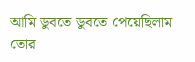আমি ডুবতে ডুবতে পেয়েছিলাম তোর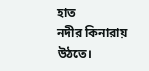হাত
নদীর কিনারায় উঠতে।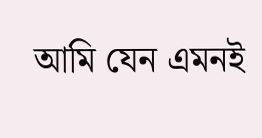আমি যেন এমনই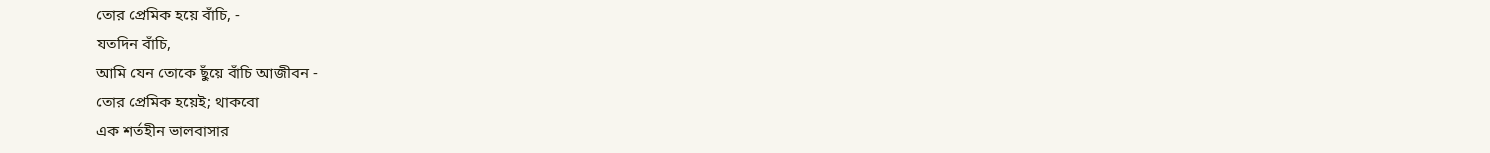তোর প্রেমিক হয়ে বাঁচি, -
যতদিন বাঁচি,
আমি যেন তোকে ছুঁয়ে বাঁচি আজীবন -
তোর প্রেমিক হয়েই; থাকবো
এক শর্তহীন ভালবাসার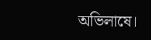অভিলাষে।